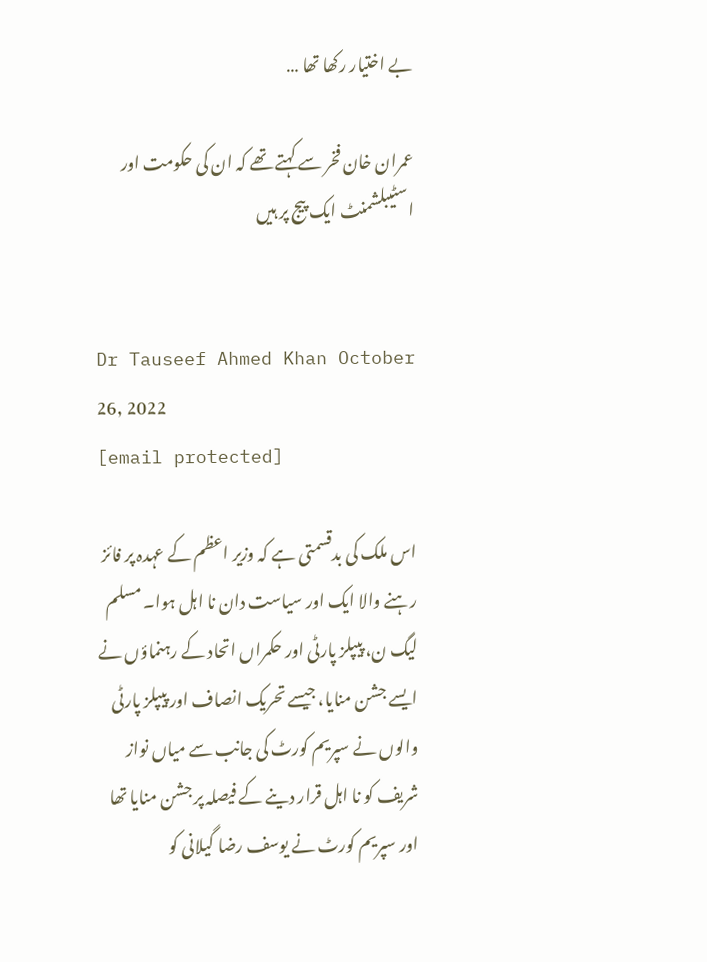بے اختیار رکھا تھا …

عمران خان فخر سے کہتے تھے کہ ان کی حکومت اور اسٹیبلشمنٹ ایک پیج پر ہیں


Dr Tauseef Ahmed Khan October 26, 2022
[email protected]

اس ملک کی بدقسمتی ہے کہ وزیر اعظم کے عہدہ پر فائز رہنے والا ایک اور سیاست دان نا اہل ہوا۔ مسلم لیگ ن، پیپلز پارٹی اور حکمراں اتحاد کے رہنماؤں نے ایسے جشن منایا، جیسے تحریک انصاف اور پیپلز پارٹی والوں نے سپریم کورٹ کی جانب سے میاں نواز شریف کو نا اہل قرار دینے کے فیصلہ پر جشن منایا تھا اور سپریم کورٹ نے یوسف رضا گیلانی کو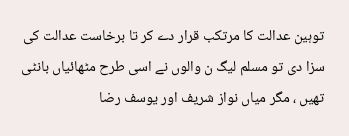توہین عدالت کا مرتکب قرار دے کر تا برخاست عدالت کی سزا دی تو مسلم لیگ ن والوں نے اسی طرح مٹھائیاں بانٹی تھیں ، مگر میاں نواز شریف اور یوسف رضا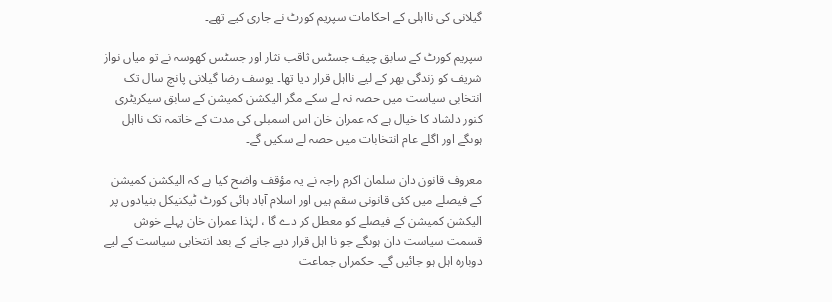گیلانی کی نااہلی کے احکامات سپریم کورٹ نے جاری کیے تھے۔

سپریم کورٹ کے سابق چیف جسٹس ثاقب نثار اور جسٹس کھوسہ نے تو میاں نواز شریف کو زندگی بھر کے لیے نااہل قرار دیا تھا۔ یوسف رضا گیلانی پانچ سال تک انتخابی سیاست میں حصہ نہ لے سکے مگر الیکشن کمیشن کے سابق سیکریٹری کنور دلشاد کا خیال ہے کہ عمران خان اس اسمبلی کی مدت کے خاتمہ تک نااہل ہوںگے اور اگلے عام انتخابات میں حصہ لے سکیں گے۔

معروف قانون دان سلمان اکرم راجہ نے یہ مؤقف واضح کیا ہے کہ الیکشن کمیشن کے فیصلے میں کئی قانونی سقم ہیں اور اسلام آباد ہائی کورٹ ٹیکنیکل بنیادوں پر الیکشن کمیشن کے فیصلے کو معطل کر دے گا ، لہٰذا عمران خان پہلے خوش قسمت سیاست دان ہوںگے جو نا اہل قرار دیے جانے کے بعد انتخابی سیاست کے لیے دوبارہ اہل ہو جائیں گے۔ حکمراں جماعت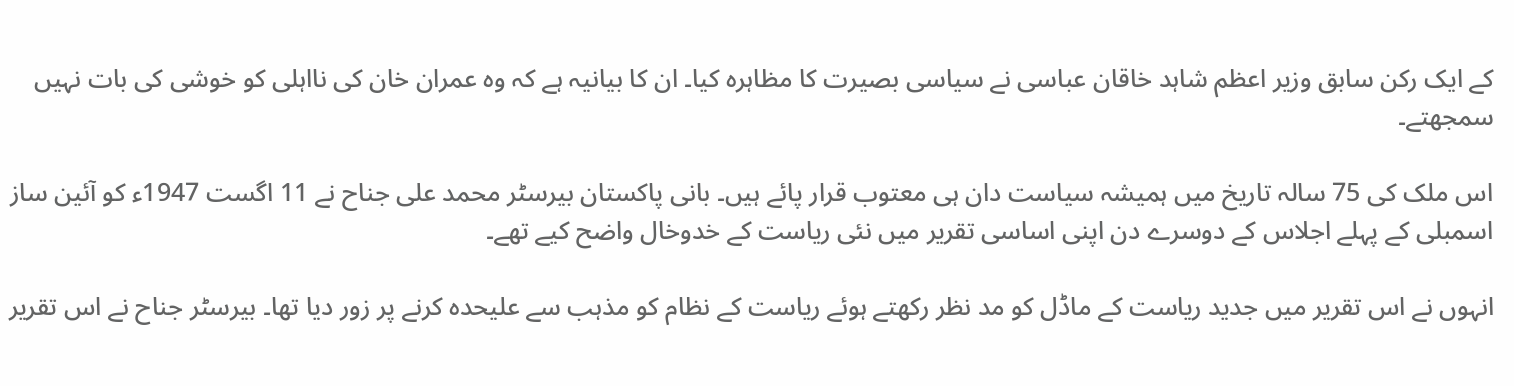کے ایک رکن سابق وزیر اعظم شاہد خاقان عباسی نے سیاسی بصیرت کا مظاہرہ کیا۔ ان کا بیانیہ ہے کہ وہ عمران خان کی نااہلی کو خوشی کی بات نہیں سمجھتے۔

اس ملک کی 75 سالہ تاریخ میں ہمیشہ سیاست دان ہی معتوب قرار پائے ہیں۔ بانی پاکستان بیرسٹر محمد علی جناح نے 11 اگست 1947ء کو آئین ساز اسمبلی کے پہلے اجلاس کے دوسرے دن اپنی اساسی تقریر میں نئی ریاست کے خدوخال واضح کیے تھے۔

انہوں نے اس تقریر میں جدید ریاست کے ماڈل کو مد نظر رکھتے ہوئے ریاست کے نظام کو مذہب سے علیحدہ کرنے پر زور دیا تھا۔ بیرسٹر جناح نے اس تقریر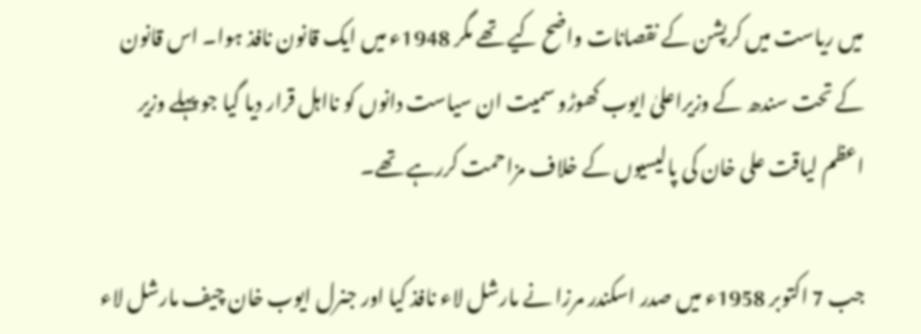میں ریاست میں کرپشن کے نقصانات واضح کیے تھے مگر 1948ء میں ایک قانون نافذ ہوا۔ اس قانون کے تحت سندھ کے وزیراعلیٰ ایوب کھوڑو سمیت ان سیاست دانوں کو نااہل قرار دیا گیا جو پہلے وزیر اعظم لیاقت علی خان کی پالیسیوں کے خلاف مزاحمت کررہے تھے۔

جب 7 اکتوبر 1958ء میں صدر اسکندر مرزا نے مارشل لاء نافذ کیا اور جنرل ایوب خان چیف مارشل لاء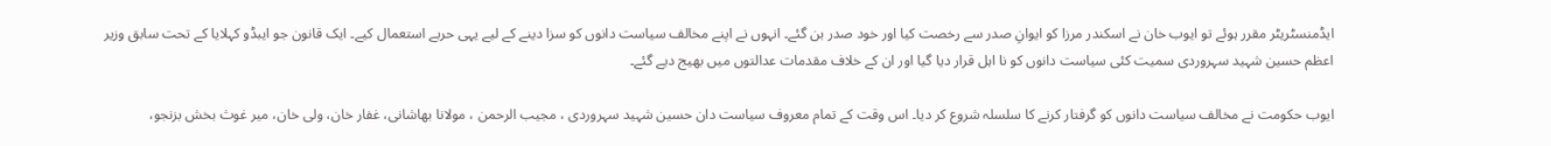ایڈمنسٹریٹر مقرر ہوئے تو ایوب خان نے اسکندر مرزا کو ایوانِ صدر سے رخصت کیا اور خود صدر بن گئے۔ انہوں نے اپنے مخالف سیاست دانوں کو سزا دینے کے لیے یہی حربے استعمال کیے۔ ایک قانون جو ایبڈو کہلایا کے تحت سابق وزیر اعظم حسین شہید سہروردی سمیت کئی سیاست دانوں کو نا اہل قرار دیا گیا اور ان کے خلاف مقدمات عدالتوں میں بھیج دیے گئے۔

ایوب حکومت نے مخالف سیاست دانوں کو گرفتار کرنے کا سلسلہ شروع کر دیا۔ اس وقت کے تمام معروف سیاست دان حسین شہید سہروردی ، مجیب الرحمن ، مولانا بھاشانی، غفار خان، ولی خان، میر غوث بخش بزنجو،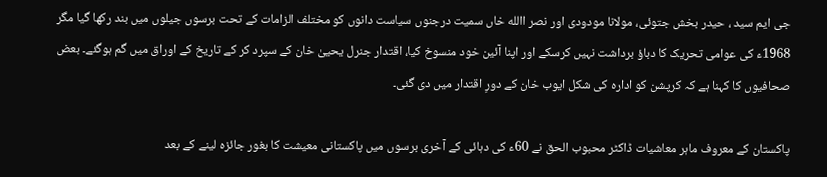جی ایم سید ، حیدر بخش جتوئی، مولانا مودودی اور نصر االله خاں سمیت درجنوں سیاست دانوں کو مختلف الزامات کے تحت برسوں جیلوں میں بند رکھا گیا مگر 1968ء کی عوامی تحریک کا دباؤ برداشت نہیں کرسکے اور اپنا آئین خود منسوخ کیا، اقتدار جنرل یحییٰ خان کے سپرد کر کے تاریخ کے اوراق میں گم ہوگئے۔ بعض صحافیوں کا کہنا ہے کہ کرپشن کو ادارہ کی شکل ایوب خان کے دورِ اقتدار میں دی گئی۔

پاکستان کے معروف ماہر معاشیات ڈاکٹر محبوب الحق نے 60ء کی دہائی کے آخری برسوں میں پاکستانی معیشت کا بغور جائزہ لینے کے بعد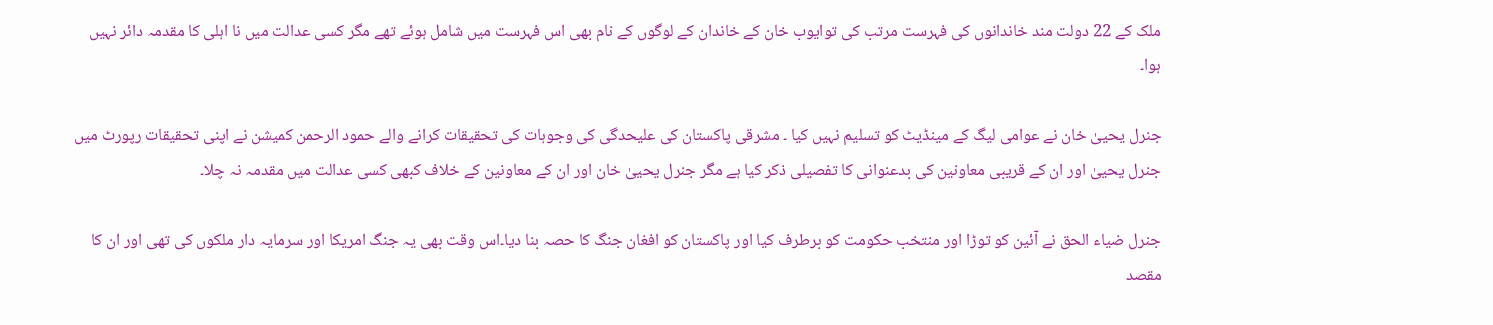ملک کے 22 دولت مند خاندانوں کی فہرست مرتب کی توایوب خان کے خاندان کے لوگوں کے نام بھی اس فہرست میں شامل ہوئے تھے مگر کسی عدالت میں نا اہلی کا مقدمہ دائر نہیں ہوا۔

جنرل یحییٰ خان نے عوامی لیگ کے مینڈیٹ کو تسلیم نہیں کیا ۔ مشرقی پاکستان کی علیحدگی کی وجوہات کی تحقیقات کرانے والے حمود الرحمن کمیشن نے اپنی تحقیقات رپورٹ میں جنرل یحییٰ اور ان کے قریبی معاونین کی بدعنوانی کا تفصیلی ذکر کیا ہے مگر جنرل یحییٰ خان اور ان کے معاونین کے خلاف کبھی کسی عدالت میں مقدمہ نہ چلا۔

جنرل ضیاء الحق نے آئین کو توڑا اور منتخب حکومت کو برطرف کیا اور پاکستان کو افغان جنگ کا حصہ بنا دیا۔اس وقت بھی یہ جنگ امریکا اور سرمایہ دار ملکوں کی تھی اور ان کا مقصد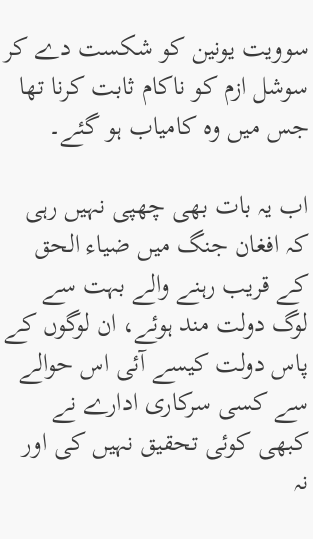سوویت یونین کو شکست دے کر سوشل ازم کو ناکام ثابت کرنا تھا جس میں وہ کامیاب ہو گئے۔

اب یہ بات بھی چھپی نہیں رہی کہ افغان جنگ میں ضیاء الحق کے قریب رہنے والے بہت سے لوگ دولت مند ہوئے، ان لوگوں کے پاس دولت کیسے آئی اس حوالے سے کسی سرکاری ادارے نے کبھی کوئی تحقیق نہیں کی اور نہ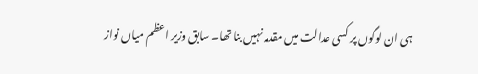ہی ان لوگوں پر کسی عدالت میں مقدمہ نہیں بنا تھا۔ سابق وزیر اعظم میاں نواز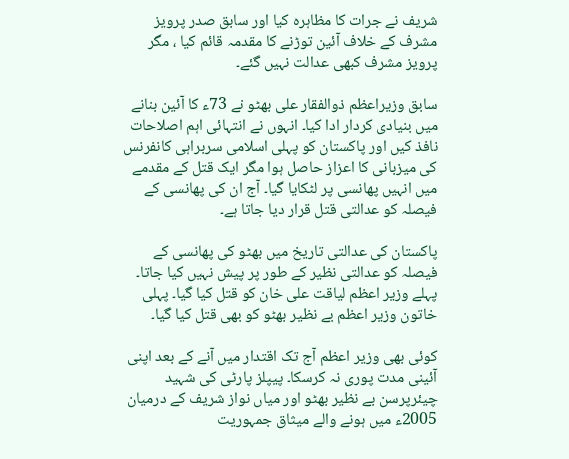شریف نے جرات کا مظاہرہ کیا اور سابق صدر پرویز مشرف کے خلاف آئین توڑنے کا مقدمہ قائم کیا ، مگر پرویز مشرف کبھی عدالت نہیں گئے۔

سابق وزیراعظم ذوالفقار علی بھٹو نے 73ء کا آئین بنانے میں بنیادی کردار ادا کیا۔ انہوں نے انتہائی اہم اصلاحات نافذ کیں اور پاکستان کو پہلی اسلامی سربراہی کانفرنس کی میزبانی کا اعزاز حاصل ہوا مگر ایک قتل کے مقدمے میں انہیں پھانسی پر لٹکایا گیا۔ آج ان کی پھانسی کے فیصلہ کو عدالتی قتل قرار دیا جاتا ہے۔

پاکستان کی عدالتی تاریخ میں بھٹو کی پھانسی کے فیصلہ کو عدالتی نظیر کے طور پر پیش نہیں کیا جاتا۔ پہلے وزیر اعظم لیاقت علی خان کو قتل کیا گیا۔ پہلی خاتون وزیر اعظم بے نظیر بھٹو کو بھی قتل کیا گیا۔

کوئی بھی وزیر اعظم آج تک اقتدار میں آنے کے بعد اپنی آئینی مدت پوری نہ کرسکا۔ پیپلز پارٹی کی شہید چیئرپرسن بے نظیر بھٹو اور میاں نواز شریف کے درمیان 2005ء میں ہونے والے میثاق جمہوریت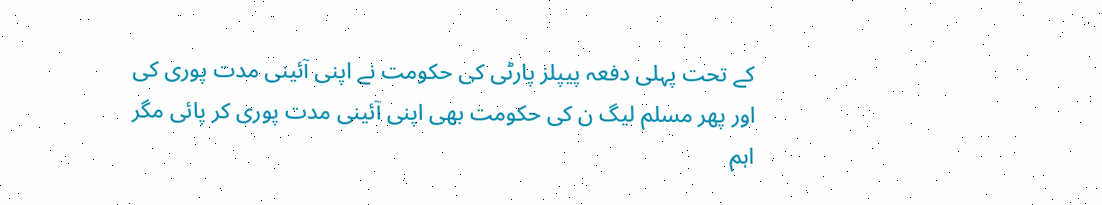کے تحت پہلی دفعہ پیپلز پارٹی کی حکومت نے اپنی آئینی مدت پوری کی اور پھر مسلم لیگ ن کی حکومت بھی اپنی آئینی مدت پوری کر پائی مگر اہم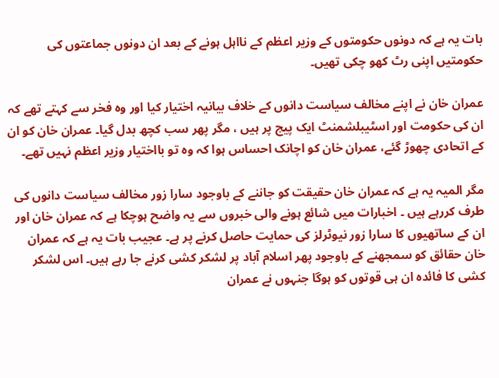بات یہ ہے کہ دونوں حکومتوں کے وزیر اعظم کے نااہل ہونے کے بعد ان دونوں جماعتوں کی حکومتیں اپنی رٹ کھو چکی تھیں۔

عمران خان نے اپنے مخالف سیاست دانوں کے خلاف بیانیہ اختیار کیا اور وہ فخر سے کہتے تھے کہ ان کی حکومت اور اسٹیبلشمنٹ ایک پیج پر ہیں ، مگر پھر سب کچھ بدل گیا۔ عمران خان کو ان کے اتحادی چھوڑ گئے، عمران خان کو اچانک احساس ہوا کہ وہ تو بااختیار وزیر اعظم نہیں تھے۔

مگر المیہ یہ ہے کہ عمران خان حقیقت کو جاننے کے باوجود سارا زور مخالف سیاست دانوں کی طرف کررہے ہیں ۔ اخبارات میں شائع ہونے والی خبروں سے یہ واضح ہوچکا ہے کہ عمران خان اور ان کے ساتھیوں کا سارا زور نیوٹرلز کی حمایت حاصل کرنے پر ہے۔ عجیب بات یہ ہے کہ عمران خان حقائق کو سمجھنے کے باوجود پھر اسلام آباد پر لشکر کشی کرنے جا رہے ہیں۔ اس لشکر کشی کا فائدہ ان ہی قوتوں کو ہوگا جنہوں نے عمران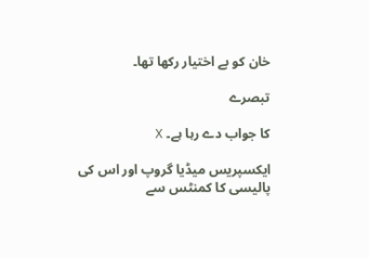خان کو بے اختیار رکھا تھا۔

تبصرے

کا جواب دے رہا ہے۔ X

ایکسپریس میڈیا گروپ اور اس کی پالیسی کا کمنٹس سے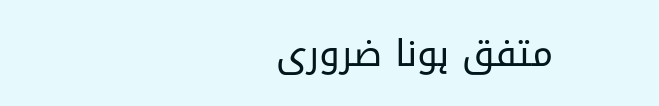متفق ہونا ضروری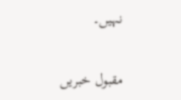نہیں۔

مقبول خبریں